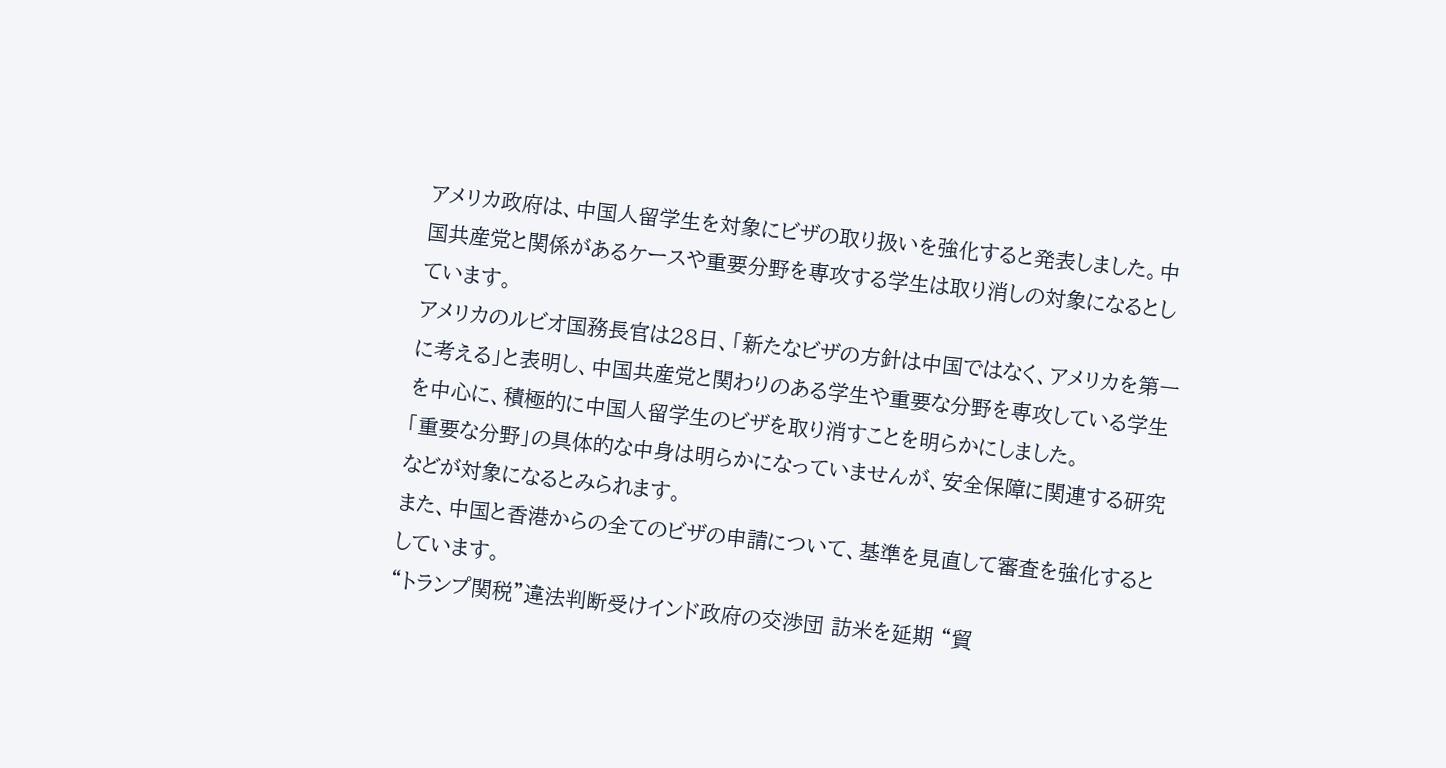アメリカ政府は、中国人留学生を対象にビザの取り扱いを強化すると発表しました。中国共産党と関係があるケースや重要分野を専攻する学生は取り消しの対象になるとしています。
アメリカのルビオ国務長官は28日、「新たなビザの方針は中国ではなく、アメリカを第一に考える」と表明し、中国共産党と関わりのある学生や重要な分野を専攻している学生を中心に、積極的に中国人留学生のビザを取り消すことを明らかにしました。
「重要な分野」の具体的な中身は明らかになっていませんが、安全保障に関連する研究などが対象になるとみられます。
また、中国と香港からの全てのビザの申請について、基準を見直して審査を強化するとしています。
“トランプ関税”違法判断受けインド政府の交渉団 訪米を延期 “貿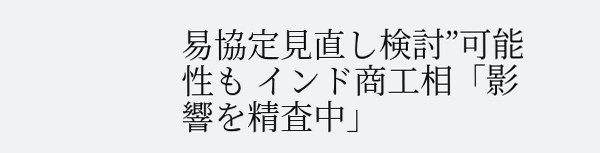易協定見直し検討”可能性も インド商工相「影響を精査中」